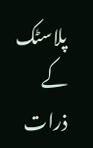پلاسٹک کے ذرات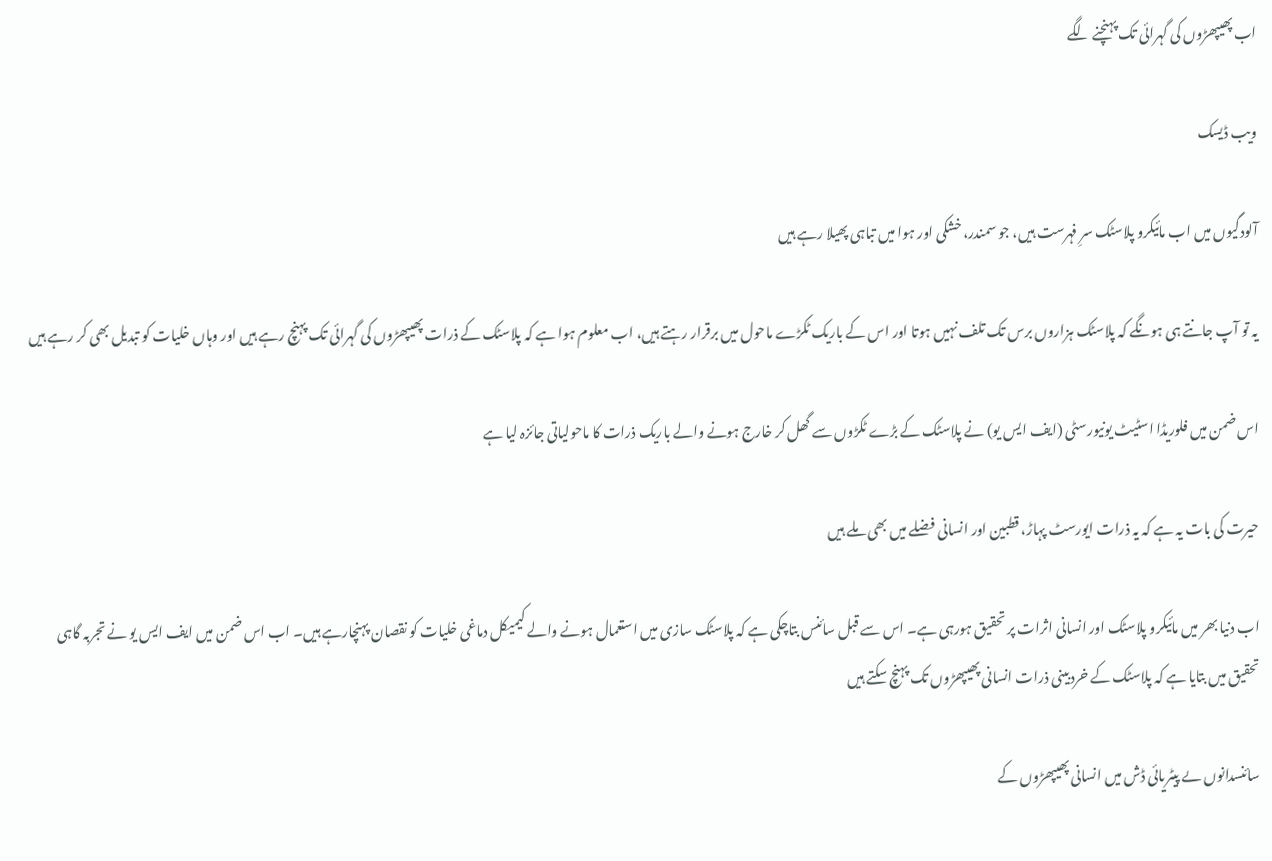اب پھیپھڑوں کی گہرائی تک پہنچنے لگے

ویب ڈیسک

آلودگیوں میں اب مائیکرو پلاسٹک سرِ فہرست ہیں، جو سمندر، خشکی اور ہوا میں تباہی پھیلا رہے ہیں

یہ تو آپ جانتے ہی ہونگے کہ پلاسٹک ہزاروں برس تک تلف نہیں ہوتا اور اس کے باریک ٹکڑے ماحول میں برقرار رہتے ہیں، اب معلوم ہوا ہے کہ پلاسٹک کے ذرات پھیپھڑوں کی گہرائی تک پہنچ رہے ہیں اور وہاں خلیات کو تبدیل بھی کر رہے ہیں

اس ضمن میں فلوریڈا اسٹیٹ یونیورسٹی (ایف ایس یو) نے پلاسٹک کے بڑے ٹکڑوں سے گھل کر خارج ہونے والے باریک ذرات کا ماحولیاتی جائزہ لیا ہے

حیرت کی بات یہ ہے کہ یہ ذرات ایورسٹ پہاڑ، قطبین اور انسانی فضلے میں بھی ملے ہیں

اب دنیا بھر میں مائیکرو پلاسٹک اور انسانی اثرات پر تحقیق ہورہی ہے۔ اس سے قبل سائنس بتاچکی ہے کہ پلاسٹک سازی میں استعمال ہونے والے کیمیکل دماغی خلیات کو نقصان پہنچارہے ہیں۔ اب اس ضمن میں ایف ایس یو نے تجربہ گاہی تحقیق میں بتایا ہے کہ پلاسٹک کے خردبینی ذرات انسانی پھیپھڑوں تک پہنچ سکتے ہیں

سائنسدانوں ںے پیٹریائی ڈش میں انسانی پھیپھڑوں کے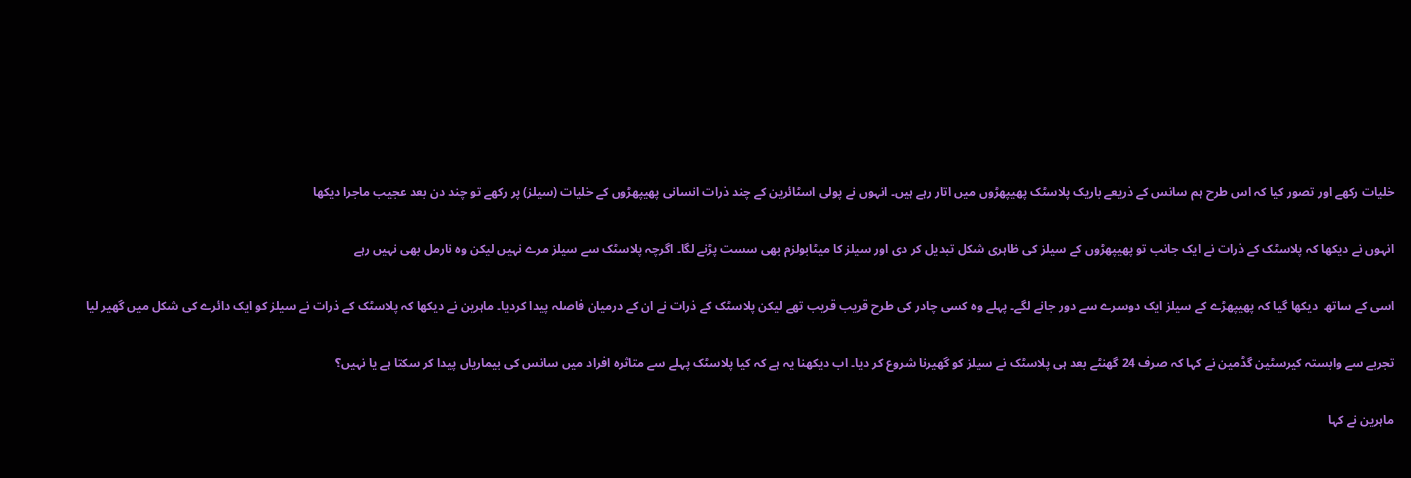خلیات رکھے اور تصور کیا کہ اس طرح ہم سانس کے ذریعے باریک پلاسٹک پھیپھڑوں میں اتار رہے ہیں۔ انہوں نے پولی اسٹائرین کے چند ذرات انسانی پھیپھڑوں کے خلیات (سیلز) پر رکھے تو چند دن بعد عجیب ماجرا دیکھا

انہوں نے دیکھا کہ پلاسٹک کے ذرات نے ایک جانب تو پھیپھڑوں کے سیلز کی ظاہری شکل تبدیل کر دی اور سیلز کا میٹابولزم بھی سست پڑنے لگا۔ اگرچہ پلاسٹک سے سیلز مرے نہیں لیکن وہ نارمل بھی نہیں رہے

اسی کے ساتھ  دیکھا گیا کہ پھیپھڑے کے سیلز ایک دوسرے سے دور جانے لگے۔ پہلے وہ کسی چادر کی طرح قریب قریب تھے لیکن پلاسٹک کے ذرات نے ان کے درمیان فاصلہ پیدا کردیا۔ ماہرین نے دیکھا کہ پلاسٹک کے ذرات نے سیلز کو ایک دائرے کی شکل میں گھیر لیا

تجربے سے وابستہ کیرسٹین گڈمین نے کہا کہ صرف 24 گھنٹے بعد ہی پلاسٹک نے سیلز کو گھیرنا شروع کر دیا۔ اب دیکھنا یہ ہے کہ کیا پلاسٹک پہلے سے متاثرہ افراد میں سانس کی بیماریاں پیدا کر سکتا ہے یا نہیں؟

ماہرین نے کہا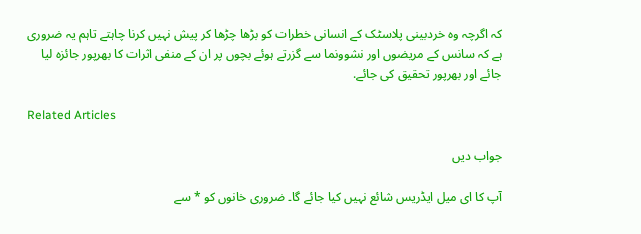کہ اگرچہ وہ خردبینی پلاسٹک کے انسانی خطرات کو بڑھا چڑھا کر پیش نہیں کرنا چاہتے تاہم یہ ضروری ہے کہ سانس کے مریضوں اور نشوونما سے گزرتے ہوئے بچوں پر ان کے منفی اثرات کا بھرپور جائزہ لیا جائے اور بھرپور تحقیق کی جائے.

Related Articles

جواب دیں

آپ کا ای میل ایڈریس شائع نہیں کیا جائے گا۔ ضروری خانوں کو * سے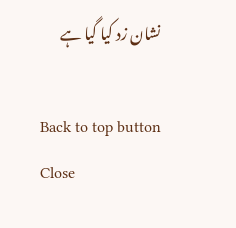نشان زد کیا گیا ہے

Back to top button
Close